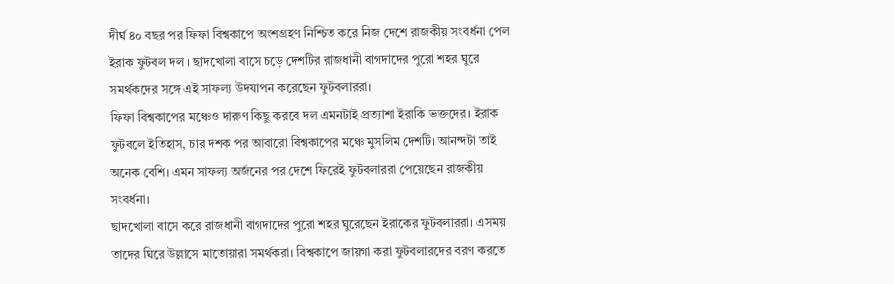দীর্ঘ ৪০ বছর পর ফিফা বিশ্বকাপে অংশগ্রহণ নিশ্চিত করে নিজ দেশে রাজকীয় সংবর্ধনা পেল ইরাক ফুটবল দল । ছাদখোলা বাসে চড়ে দেশটির রাজধানী বাগদাদের পুরো শহর ঘুরে সমর্থকদের সঙ্গে এই সাফল্য উদযাপন করেছেন ফুটবলাররা।
ফিফা বিশ্বকাপের মঞ্চেও দারুণ কিছু করবে দল এমনটাই প্রত্যাশা ইরাকি ভক্তদের। ইরাক ফুটবলে ইতিহাস, চার দশক পর আবারো বিশ্বকাপের মঞ্চে মুসলিম দেশটি। আনন্দটা তাই অনেক বেশি। এমন সাফল্য অর্জনের পর দেশে ফিরেই ফুটবলাররা পেয়েছেন রাজকীয় সংবর্ধনা।
ছাদখোলা বাসে করে রাজধানী বাগদাদের পুরো শহর ঘুরেছেন ইরাকের ফুটবলাররা। এসময় তাদের ঘিরে উল্লাসে মাতোয়ারা সমর্থকরা। বিশ্বকাপে জায়গা করা ফুটবলারদের বরণ করতে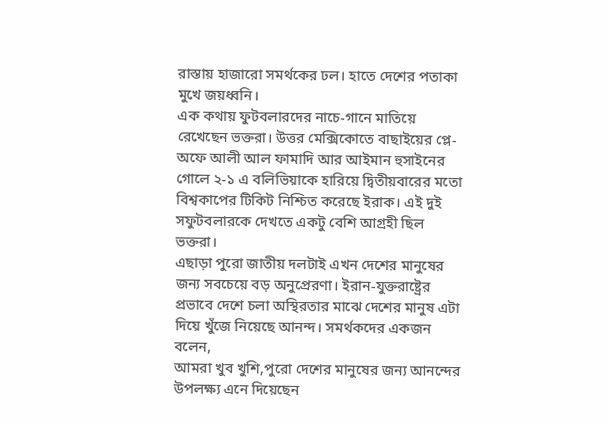রাস্তায় হাজারো সমর্থকের ঢল। হাতে দেশের পতাকা মুখে জয়ধ্বনি।
এক কথায় ফুটবলারদের নাচে-গানে মাতিয়ে রেখেছেন ভক্তরা। উত্তর মেক্সিকোতে বাছাইয়ের প্লে-অফে আলী আল ফামাদি আর আইমান হুসাইনের গোলে ২-১ এ বলিভিয়াকে হারিয়ে দ্বিতীয়বারের মতো বিশ্বকাপের টিকিট নিশ্চিত করেছে ইরাক। এই দুই সফুটবলারকে দেখতে একটু বেশি আগ্রহী ছিল ভক্তরা।
এছাড়া পুরো জাতীয় দলটাই এখন দেশের মানুষের জন্য সবচেয়ে বড় অনুপ্রেরণা। ইরান-যুক্তরাষ্ট্রের প্রভাবে দেশে চলা অস্থিরতার মাঝে দেশের মানুষ এটা দিয়ে খুঁজে নিয়েছে আনন্দ। সমর্থকদের একজন বলেন,
আমরা খুব খুশি,পুরো দেশের মানুষের জন্য আনন্দের উপলক্ষ্য এনে দিয়েছেন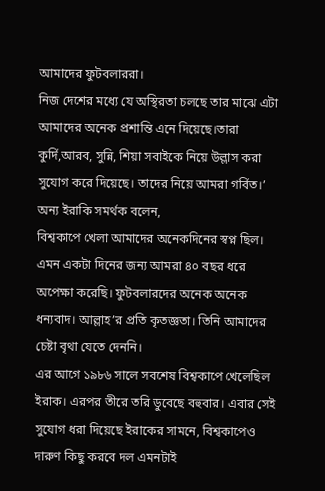আমাদের ফুটবলাররা।
নিজ দেশের মধ্যে যে অস্থিরতা চলছে তার মাঝে এটা আমাদের অনেক প্রশান্তি এনে দিয়েছে।তারা কুর্দি,আরব, সুন্নি, শিয়া সবাইকে নিয়ে উল্লাস করা সুযোগ করে দিয়েছে। তাদের নিয়ে আমরা গর্বিত।’
অন্য ইরাকি সমর্থক বলেন,
বিশ্বকাপে খেলা আমাদের অনেকদিনের স্বপ্ন ছিল। এমন একটা দিনের জন্য আমরা ৪০ বছর ধরে অপেক্ষা করেছি। ফুটবলারদের অনেক অনেক ধন্যবাদ। আল্লাহ’র প্রতি কৃতজ্ঞতা। তিনি আমাদের চেষ্টা বৃথা যেতে দেননি।
এর আগে ১৯৮৬ সালে সবশেষ বিশ্বকাপে খেলেছিল ইরাক। এরপর তীরে তরি ডুবেছে বহুবার। এবার সেই সুযোগ ধরা দিয়েছে ইরাকের সামনে, বিশ্বকাপেও দারুণ কিছু করবে দল এমনটাই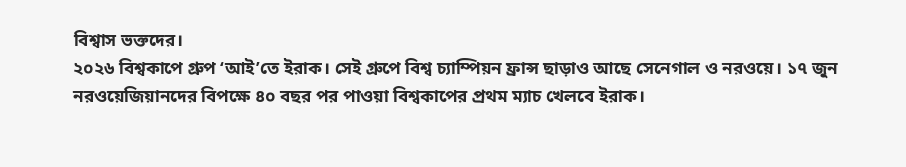বিশ্বাস ভক্তদের।
২০২৬ বিশ্বকাপে গ্রুপ ‘আই’তে ইরাক। সেই গ্রুপে বিশ্ব চ্যাম্পিয়ন ফ্রান্স ছাড়াও আছে সেনেগাল ও নরওয়ে। ১৭ জুন নরওয়েজিয়ানদের বিপক্ষে ৪০ বছর পর পাওয়া বিশ্বকাপের প্রথম ম্যাচ খেলবে ইরাক।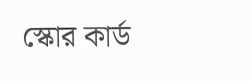স্কোর কার্ড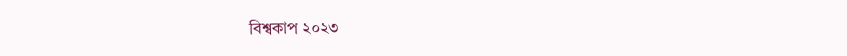বিশ্বকাপ ২০২৩